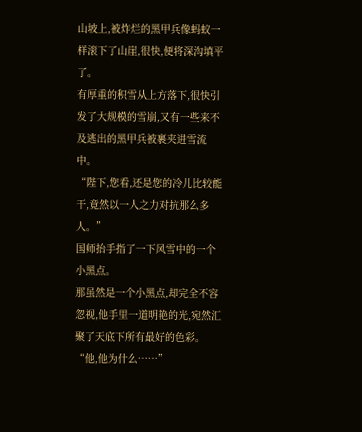山坡上,被炸烂的黑甲兵像蚂蚁一样滚下了山崖,很快,便将深沟填平了。
有厚重的积雪从上方落下,很快引发了大规模的雪崩,又有一些来不及逃出的黑甲兵被裹夹进雪流中。
“陛下,您看,还是您的冷儿比较能干,竟然以一人之力对抗那么多人。”
国师抬手指了一下风雪中的一个小黑点。
那虽然是一个小黑点,却完全不容忽视,他手里一道明艳的光,宛然汇聚了天底下所有最好的色彩。
“他,他为什么……”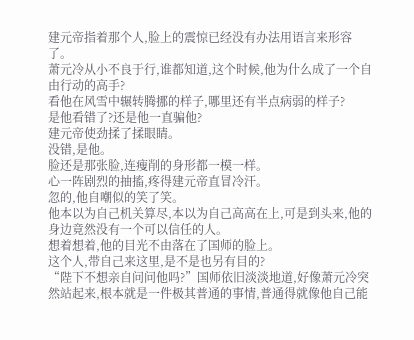建元帝指着那个人,脸上的震惊已经没有办法用语言来形容了。
萧元冷从小不良于行,谁都知道,这个时候,他为什么成了一个自由行动的高手?
看他在风雪中辗转腾挪的样子,哪里还有半点病弱的样子?
是他看错了?还是他一直骗他?
建元帝使劲揉了揉眼睛。
没错,是他。
脸还是那张脸,连瘦削的身形都一模一样。
心一阵剧烈的抽搐,疼得建元帝直冒冷汗。
忽的,他自嘲似的笑了笑。
他本以为自己机关算尽,本以为自己高高在上,可是到头来,他的身边竟然没有一个可以信任的人。
想着想着,他的目光不由落在了国师的脸上。
这个人,带自己来这里,是不是也另有目的?
“陛下不想亲自问问他吗?”国师依旧淡淡地道,好像萧元冷突然站起来,根本就是一件极其普通的事情,普通得就像他自己能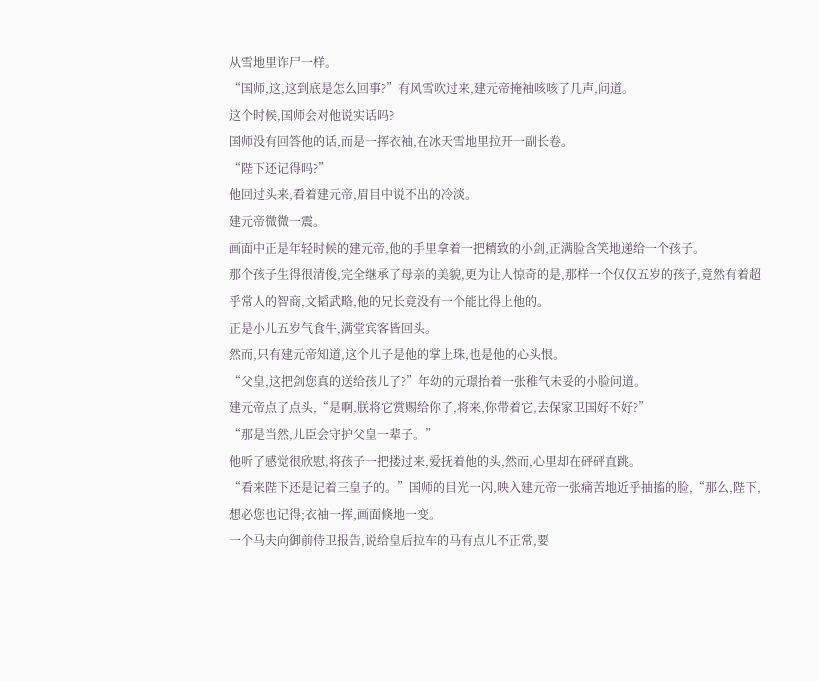从雪地里诈尸一样。
“国师,这,这到底是怎么回事?”有风雪吹过来,建元帝掩袖咳咳了几声,问道。
这个时候,国师会对他说实话吗?
国师没有回答他的话,而是一挥衣袖,在冰天雪地里拉开一副长卷。
“陛下还记得吗?”
他回过头来,看着建元帝,眉目中说不出的冷淡。
建元帝微微一震。
画面中正是年轻时候的建元帝,他的手里拿着一把精致的小剑,正满脸含笑地递给一个孩子。
那个孩子生得很清俊,完全继承了母亲的美貌,更为让人惊奇的是,那样一个仅仅五岁的孩子,竟然有着超乎常人的智商,文韬武略,他的兄长竟没有一个能比得上他的。
正是小儿五岁气食牛,满堂宾客皆回头。
然而,只有建元帝知道,这个儿子是他的掌上珠,也是他的心头恨。
“父皇,这把剑您真的送给孩儿了?”年幼的元璟抬着一张稚气未妥的小脸问道。
建元帝点了点头,“是啊,朕将它赏赐给你了,将来,你带着它,去保家卫国好不好?”
“那是当然,儿臣会守护父皇一辈子。”
他听了感觉很欣慰,将孩子一把搂过来,爱抚着他的头,然而,心里却在砰砰直跳。
“看来陛下还是记着三皇子的。”国师的目光一闪,映入建元帝一张痛苦地近乎抽搐的脸,“那么,陛下,想必您也记得;衣袖一挥,画面倏地一变。
一个马夫向御前侍卫报告,说给皇后拉车的马有点儿不正常,要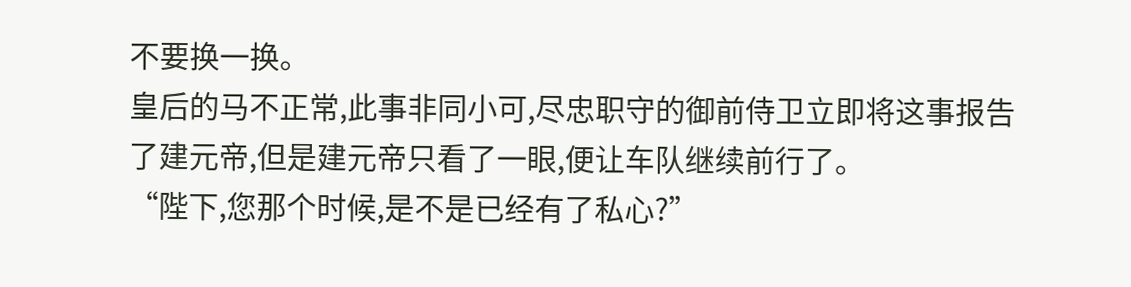不要换一换。
皇后的马不正常,此事非同小可,尽忠职守的御前侍卫立即将这事报告了建元帝,但是建元帝只看了一眼,便让车队继续前行了。
“陛下,您那个时候,是不是已经有了私心?”